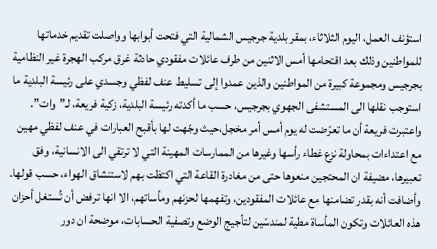استؤنف العمل، اليوم الثلاثاء، بمقر بلدية جرجيس الشمالية التي فتحت أبوابها وواصلت تقديم خدماتها للمواطنين وذلك بعد اقتحامها أمس الاثنين من طرف عائلات مفقودي حادثة غرق مركب الهجرة غير النظامية بجرجيس ومجموعة كبيرة من المواطنين والذين عمدوا إلى تسليط عنف لفظي وجسدي على رئيسة البلدية ما استوجب نقلها الى المستشفى الجهوي بجرجيس، حسب ما أكدته رئيسة البلدية، زكية فريعة، لـ”وات”.
واعتبرت فريعة أن ما تعرّضت له يوم أمس أمر مخجل،حيث وجّهت لها بأقبح العبارات في عنف لفظي مهين مع اعتداءات بمحاولة نزع غطاء رأسها وغيرها من الممارسات المهينة التي لا ترتقي الى الانسانية، وفق تعبيرها، مضيفة ان المحتجين منعوها حتى من مغادرة القاعة التي اكتظت بهم لاستنشاق الهواء، حسب قولها.
وأضافت أنه بقدر تضامنها مع عائلات المفقودين، وتفهمها لحزنهم ومأساتهم، الا انها ترفض أن تُستغل أحزان هذه العائلات وتكون المأساة مطية لمندسّين لتأجيج الوضع وتصفية الحسابات، موضحة ان دور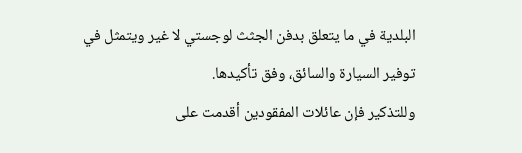البلدية في ما يتعلق بدفن الجثث لوجستي لا غير ويتمثل في توفير السيارة والسائق، وفق تأكيدها.
وللتذكير فإن عائلات المفقودين أقدمت على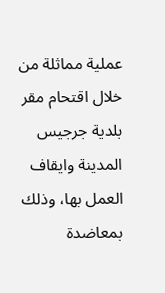عملية مماثلة من خلال اقتحام مقر بلدية جرجيس المدينة وايقاف العمل بها، وذلك بمعاضدة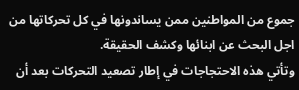جموع من المواطنين ممن يساندونها في كل تحركاتها من اجل البحث عن ابنائها وكشف الحقيقة.
وتأتي هذه الاحتجاجات في إطار تصعيد التحركات بعد أن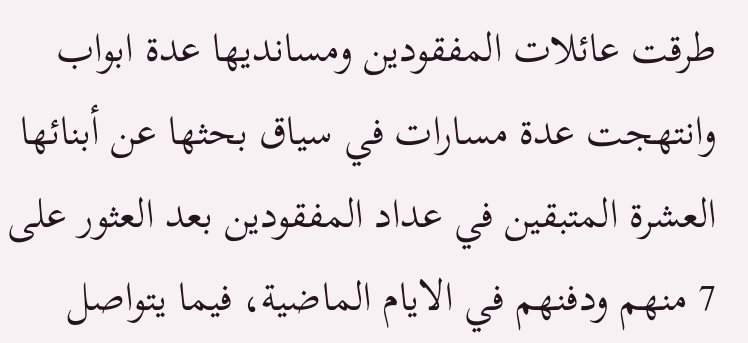طرقت عائلات المفقودين ومسانديها عدة ابواب وانتهجت عدة مسارات في سياق بحثها عن أبنائها العشرة المتبقين في عداد المفقودين بعد العثور على 7 منهم ودفنهم في الايام الماضية، فيما يتواصل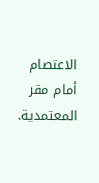الاعتصام أمام مقر المعتمدية.